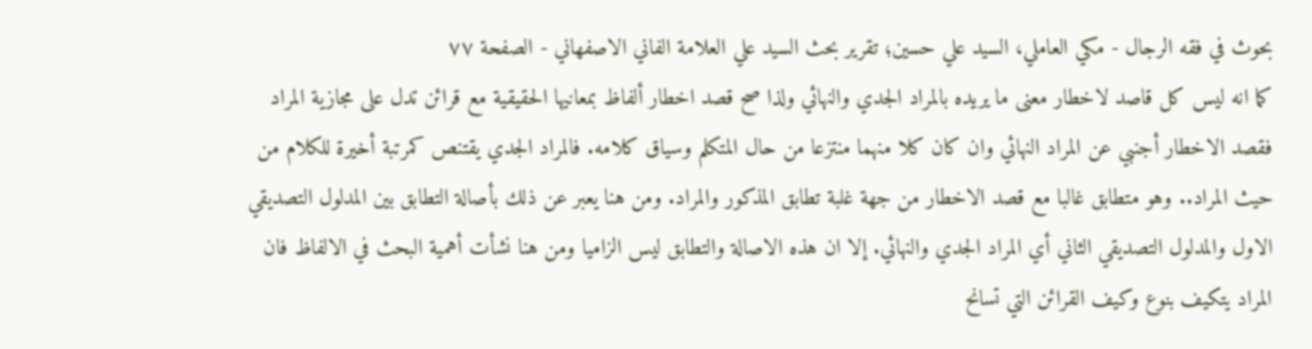بحوث في فقه الرجال - مكي العاملي، السيد علي حسين؛ تقرير بحث السيد علي العلامة الفاني الاصفهاني - الصفحة ٧٧
كما انه ليس كل قاصد لاخطار معنى ما يريده بالمراد الجدي والنهائي ولذا صح قصد اخطار ألفاظ بمعانيها الحقيقية مع قرائن تدل على مجازية المراد فقصد الاخطار أجنبي عن المراد النهائي وان كان كلا منهما منتزعا من حال المتكلم وسياق كلامه. فالمراد الجدي يقتنص كمرتبة أخيرة للكلام من حيث المراد.. وهو متطابق غالبا مع قصد الاخطار من جهة غلبة تطابق المذكور والمراد. ومن هنا يعبر عن ذلك بأصالة التطابق بين المدلول التصديقي الاول والمدلول التصديقي الثاني أي المراد الجدي والنهائي. إلا ان هذه الاصالة والتطابق ليس الزاميا ومن هنا نشأت أهمية البحث في الالفاظ فان المراد يتكيف بنوع وكيف القرائن التي تسانح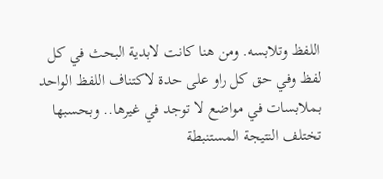اللفظ وتلابسه. ومن هنا كانت لابدية البحث في كل لفظ وفي حق كل راو على حدة لاكتناف اللفظ الواحد بملابسات في مواضع لا توجد في غيرها.. وبحسبها تختلف النتيجة المستنبطة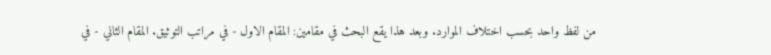من لفظ واحد بحسب اختلاف الموارد. وبعد هذا يقع البحث في مقامين: المقام الاول - في مراتب التوثيق. المقام الثاني - في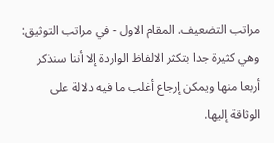مراتب التضعيف. المقام الاول - في مراتب التوثيق: وهي كثيرة جدا بتكثر الالفاظ الواردة إلا أننا سنذكر أربعا منها ويمكن إرجاع أغلب ما فيه دلالة على الوثاقة إليها.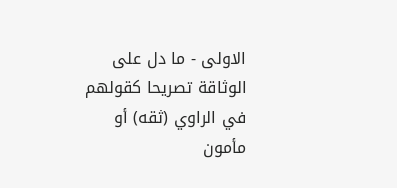الاولى - ما دل على الوثاقة تصريحا كقولهم في الراوي (ثقه) أو مأمون